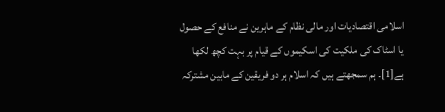اسلامی اقتصادیات اور مالی نظام کے ماہرین نے منافع کے حصول یا اسٹاک کی ملکیت کی اسکیموں کے قیام پر بہت کچھ لکھا ہے[1]۔ ہم سمجھتے ہیں کہ اسلام ہر دو فریقین کے مابین مشترکہ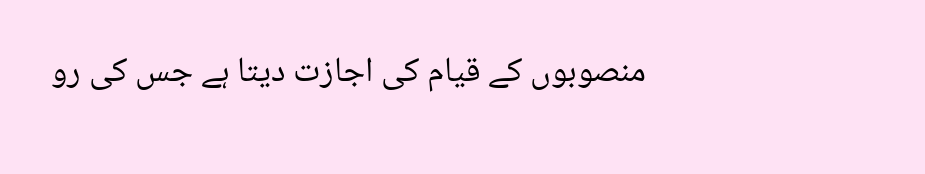منصوبوں کے قیام کی اجازت دیتا ہے جس کی رو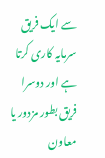سے ایک فریق سرمایہ کاری کرتا ہے اور دوسرا فریق بطور مزدور یا معاون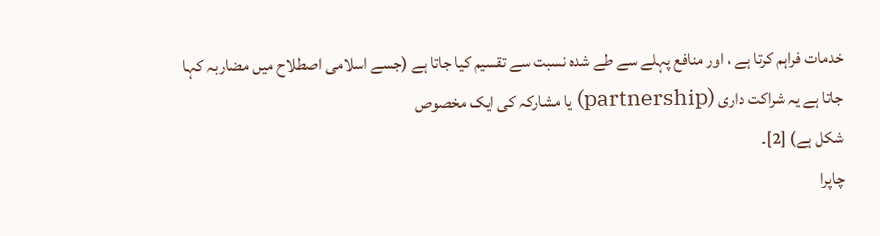خدمات فراہم کرتا ہے ، اور منافع پہلے سے طے شدہ نسبت سے تقسیم کیا جاتا ہے (جسے اسلامی اصطلاح میں مضاربہ کہا جاتا ہے یہ شراکت داری (partnership) یا مشارکہ کی ایک مخصوص
شکل ہے) [2]۔
چاپرا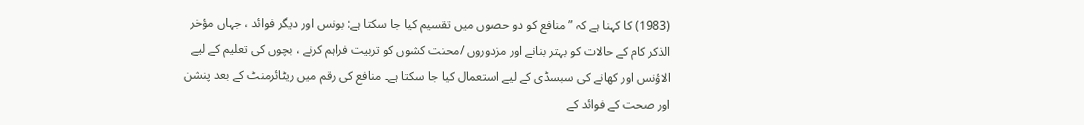(1983) کا کہنا ہے کہ ”منافع کو دو حصوں میں تقسیم کیا جا سکتا ہے: بونس اور دیگر فوائد ، جہاں مؤخر الذکر کام کے حالات کو بہتر بنانے اور مزدوروں /محنت کشوں کو تربیت فراہم کرنے ، بچوں کی تعلیم کے لیے الاؤنس اور کھانے کی سبسڈی کے لیے استعمال کیا جا سکتا ہے۔ منافع کی رقم میں ریٹائرمنٹ کے بعد پنشن اور صحت کے فوائد کے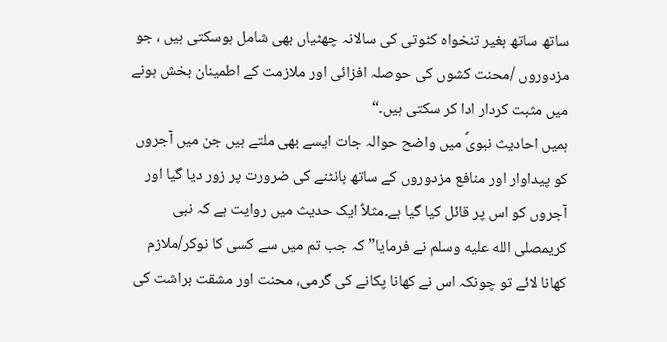ساتھ ساتھ بغیر تنخواہ کٹوتی کی سالانہ چھٹیاں بھی شامل ہوسکتی ہیں ، جو مزدوروں /محنت کشوں کی حوصلہ افزائی اور ملازمت کے اطمینان بخش ہونے میں مثبت کردار ادا کر سکتی ہیں۔“
ہمیں احادیث نبویؐ میں واضح حوالہ جات ایسے بھی ملتے ہیں جن میں آجروں کو پیداوار اور منافع مزدوروں کے ساتھ بانٹنے کی ضرورت پر زور دیا گیا اور آجروں کو اس پر قائل کیا گیا ہے۔مثلاً ایک حدیث میں روایت ہے کہ نبی کریمصلى الله عليه وسلم نے فرمایا” کہ جب تم میں سے کسی کا نوکر/ملازم کھانا لائے تو چونکہ اس نے کھانا پکانے کی گرمی، محنت اور مشقت براشت کی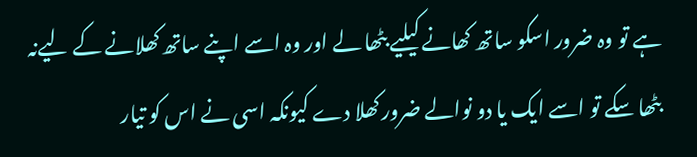ہے تو وہ ضرور اسکو ساتھ کھانے کیلیے بٹھا لے اور وہ اسے اپنے ساتھ کھلانے کے لیےنہ بٹھا سکے تو اسے ایک یا دو نوالے ضرور کھلا دے کیونکہ اسی نے اس کو تیار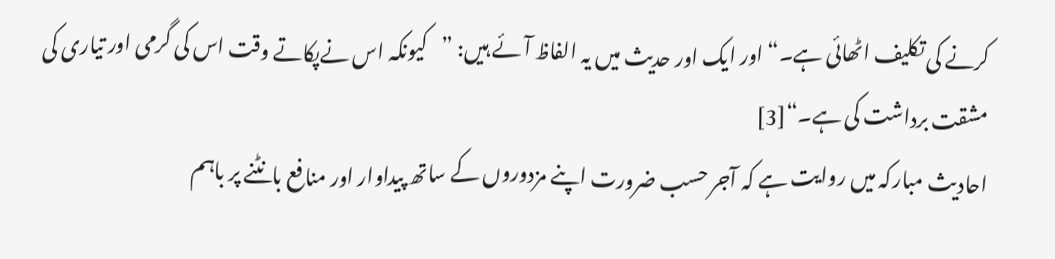کرنے کی تکلیف اٹھائی ہے۔“ اور ایک اور حدیث میں یہ الفاظ آئے ہیں: ”کیونکہ اس نےپکاتے وقت اس کی گرمی اور تیاری کی مشقت برداشت کی ہے۔“[3]
احادیث مبارکہ میں روایت ہے کہ آجر حسب ضرورت اپنے مزدوروں کے ساتھ پیداوار اور منافع بانٹنے پر باہم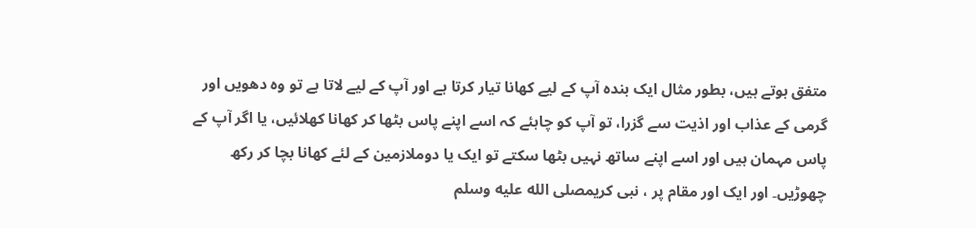متفق ہوتے ہیں، بطور مثال ایک بندہ آپ کے لیے کھانا تیار کرتا ہے اور آپ کے لیے لاتا ہے تو وہ دھویں اور گرمی کے عذاب اور اذیت سے گزرا، تو آپ کو چاہئے کہ اسے اپنے پاس بٹھا کر کھانا کھلائیں، یا اگر آپ کے پاس مہمان ہیں اور اسے اپنے ساتھ نہیں بٹھا سکتے تو ایک یا دوملازمین کے لئے کھانا بچا کر رکھ چھوڑیں۔ اور ایک اور مقام پر ، نبی کریمصلى الله عليه وسلم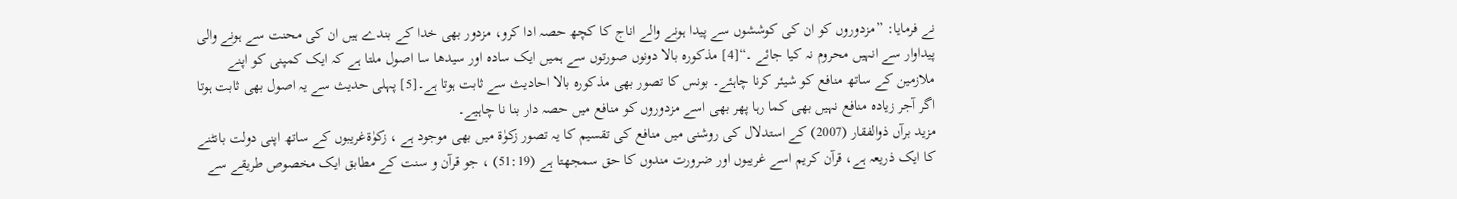نے فرمایا: ”مزدوروں کو ان کی کوششوں سے پیدا ہونے والے اناج کا کچھ حصہ ادا کرو، مزدور بھی خدا کے بندے ہیں ان کی محنت سے ہونے والی پیداوار سے انہیں محروم نہ کیا جائے ۔“[4] مذکورہ بالا دونوں صورتوں سے ہمیں ایک سادہ اور سیدھا سا اصول ملتا ہے کہ ایک کمپنی کو اپنے ملازمین کے ساتھ منافع کو شیئر کرنا چاہئے۔ بونس کا تصور بھی مذکورہ بالا احادیث سے ثابت ہوتا ہے۔[5] پہلی حدیث سے یہ اصول بھی ثابت ہوتا اگر آجر زیادہ منافع نہیں بھی کما رہا پھر بھی اسے مزدوروں کو منافع میں حصہ دار بنا نا چاہیے۔
مزید برآں ذوالفقار (2007) کے استدلال کی روشنی میں منافع کی تقسیم کا یہ تصور زکوٰة میں بھی موجود ہے ، زکوٰةغریبوں کے ساتھ اپنی دولت بانٹنے کا ایک ذریعہ ہے، قرآن کریم اسے غریبوں اور ضرورت مندوں کا حق سمجھتا ہے (51:19) ، جو قرآن و سنت کے مطابق ایک مخصوص طریقے سے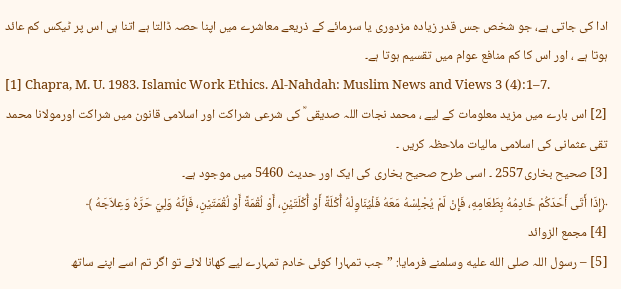ادا کی جاتی ہے، جو شخص جس قدر زیادہ مزدوری یا سرمائے کے ذریعے معاشرے میں اپنا حصہ ڈالتا ہے اتنا ہی اس پر ٹیکس کم عائد ہوتا ہے ، اور اس کا کم منافع عوام میں تقسیم ہوتا ہے۔
[1] Chapra, M. U. 1983. Islamic Work Ethics. Al-Nahdah: Muslim News and Views 3 (4):1–7.
[2] اس بارے میں مزید معلومات کے لیے ، محمد نجات اللہ صدیقی ؒ کی شرعی شراکت اور اسلامی قانون میں شراکت اورمولانا محمد تقی عثمانی کی اسلامی مالیات ملاحظہ کریں ۔
[3] صحیح بخاری2557 ۔ اسی طرح صحیح بخاری کی ایک اور حدیث 5460 میں موجود ہے۔
﴿إِذَا أَتَى أَحَدَكُمْ خَادِمُهُ بِطَعَامِهِ، فَإِنْ لَمْ يُجْلِسْهُ مَعَهُ فَلْيُنَاوِلْهُ أُكْلَةً أَوْ أُكْلَتَيْنِ، أَوْ لُقْمَةً أَوْ لُقْمَتَيْنِ، فَإِنَّهُ وَلِيَ حَرَّهُ وَعِلاَجَهُ ﴾
[4] مجمع الزوائد
[5] – رسول اللہ صلى الله عليه وسلمنے فرمایا: ”جب تمہارا کوئی خادم تمہارے لیے کھانا لائے تو اگر تم اسے اپنے ساتھ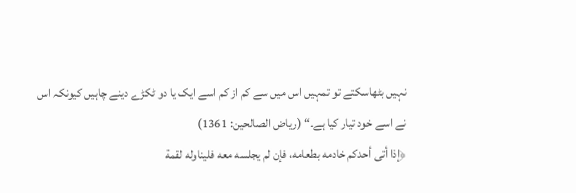نہیں بٹھاسکتے تو تمہیں اس میں سے کم از کم اسے ایک یا دو ٹکڑے دینے چاہیں کیونکہ اس نے اسے خود تیار کیا ہے۔“ (ریاض الصالحین: 1361)
﴿إذا أتى أحدكم خادمه بطعامه، فإن لم يجلسه معه فليناوله لقمة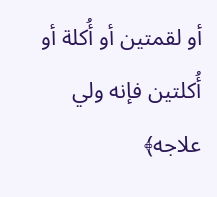أو لقمتين أو أُكلة أو أُكلتين فإنه ولي علاجه﴾